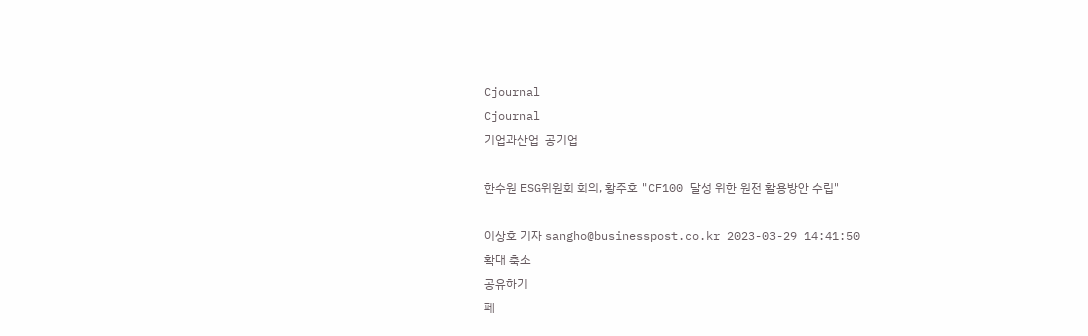Cjournal
Cjournal
기업과산업  공기업

한수원 ESG위원회 회의, 황주호 "CF100 달성 위한 원전 활용방안 수립"

이상호 기자 sangho@businesspost.co.kr 2023-03-29 14:41:50
확대 축소
공유하기
페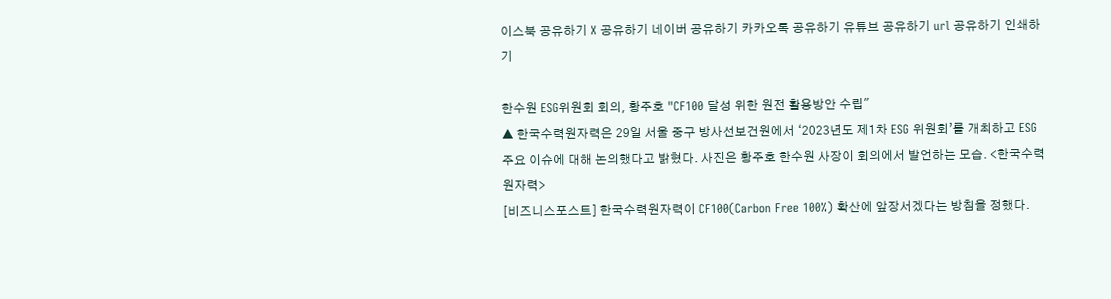이스북 공유하기 X 공유하기 네이버 공유하기 카카오톡 공유하기 유튜브 공유하기 url 공유하기 인쇄하기

한수원 ESG위원회 회의, 황주호 "CF100 달성 위한 원전 활용방안 수립"
▲ 한국수력원자력은 29일 서울 중구 방사선보건원에서 ‘2023년도 제1차 ESG 위원회’를 개최하고 ESG 주요 이슈에 대해 논의했다고 밝혔다. 사진은 황주호 한수원 사장이 회의에서 발언하는 모습. <한국수력원자력>
[비즈니스포스트] 한국수력원자력이 CF100(Carbon Free 100%) 확산에 앞장서겠다는 방침을 정했다.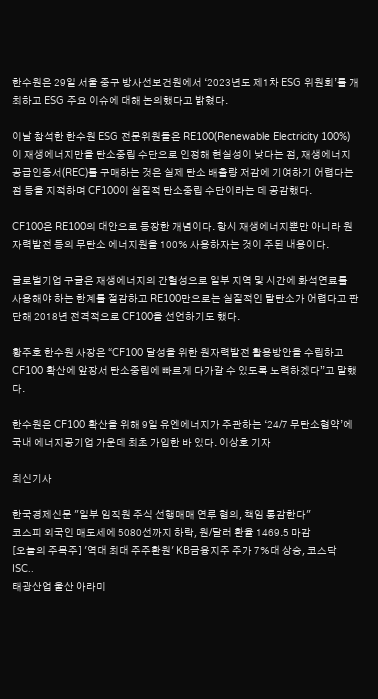한수원은 29일 서울 중구 방사선보건원에서 ‘2023년도 제1차 ESG 위원회’를 개최하고 ESG 주요 이슈에 대해 논의했다고 밝혔다.

이날 참석한 한수원 ESG 전문위원들은 RE100(Renewable Electricity 100%)이 재생에너지만을 탄소중립 수단으로 인정해 현실성이 낮다는 점, 재생에너지 공급인증서(REC)를 구매하는 것은 실제 탄소 배출량 저감에 기여하기 어렵다는 점 등을 지적하며 CF100이 실질적 탄소중립 수단이라는 데 공감했다.

CF100은 RE100의 대안으로 등장한 개념이다. 항시 재생에너지뿐만 아니라 원자력발전 등의 무탄소 에너지원을 100% 사용하자는 것이 주된 내용이다.

글로벌기업 구글은 재생에너지의 간헐성으로 일부 지역 및 시간에 화석연료를 사용해야 하는 한계를 절감하고 RE100만으로는 실질적인 탈탄소가 어렵다고 판단해 2018년 전격적으로 CF100을 선언하기도 했다.

황주호 한수원 사장은 “CF100 달성을 위한 원자력발전 활용방안을 수립하고 CF100 확산에 앞장서 탄소중립에 빠르게 다가갈 수 있도록 노력하겠다”고 말했다.

한수원은 CF100 확산을 위해 9일 유엔에너지가 주관하는 ‘24/7 무탄소협약’에 국내 에너지공기업 가운데 최초 가입한 바 있다. 이상호 기자

최신기사

한국경제신문 "일부 임직원 주식 선행매매 연루 혐의, 책임 통감한다"
코스피 외국인 매도세에 5080선까지 하락, 원/달러 환율 1469.5 마감
[오늘의 주목주] '역대 최대 주주환원' KB금융지주 주가 7%대 상승, 코스닥 ISC..
태광산업 울산 아라미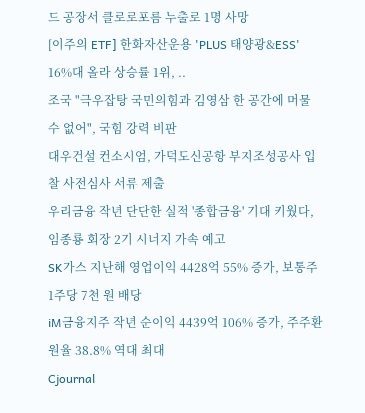드 공장서 클로로포름 누출로 1명 사망
[이주의 ETF] 한화자산운용 'PLUS 태양광&ESS' 16%대 올라 상승률 1위, ..
조국 "극우잡탕 국민의힘과 김영삼 한 공간에 머물 수 없어", 국힘 강력 비판
대우건설 컨소시엄, 가덕도신공항 부지조성공사 입찰 사전심사 서류 제출
우리금융 작년 단단한 실적 '종합금융' 기대 키웠다, 임종룡 회장 2기 시너지 가속 예고
SK가스 지난해 영업이익 4428억 55% 증가, 보통주 1주당 7천 원 배당
iM금융지주 작년 순이익 4439억 106% 증가, 주주환원율 38.8% 역대 최대
Cjournal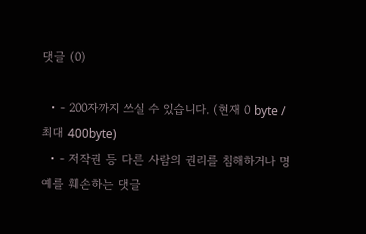댓글 (0)

  • - 200자까지 쓰실 수 있습니다. (현재 0 byte / 최대 400byte)
  • - 저작권 등 다른 사람의 권리를 침해하거나 명예를 훼손하는 댓글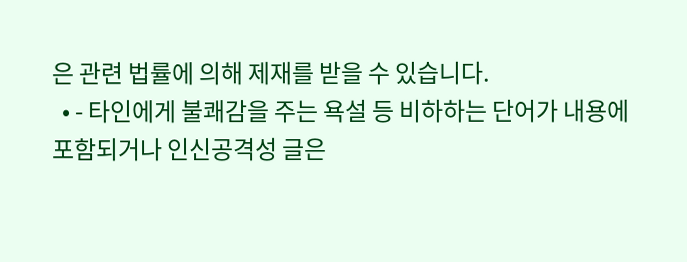은 관련 법률에 의해 제재를 받을 수 있습니다.
  • - 타인에게 불쾌감을 주는 욕설 등 비하하는 단어가 내용에 포함되거나 인신공격성 글은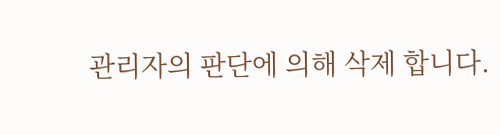관리자의 판단에 의해 삭제 합니다.